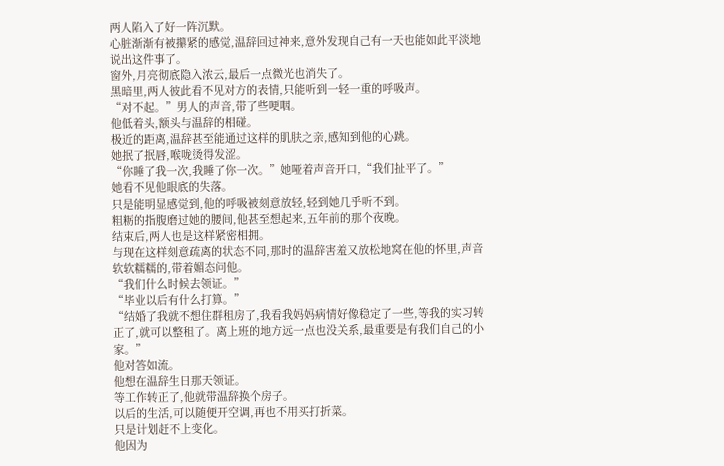两人陷入了好一阵沉默。
心脏渐渐有被攥紧的感觉,温辞回过神来,意外发现自己有一天也能如此平淡地说出这件事了。
窗外,月亮彻底隐入浓云,最后一点微光也消失了。
黑暗里,两人彼此看不见对方的表情,只能听到一轻一重的呼吸声。
“对不起。”男人的声音,带了些哽咽。
他低着头,额头与温辞的相碰。
极近的距离,温辞甚至能通过这样的肌肤之亲,感知到他的心跳。
她抿了抿唇,喉咙烫得发涩。
“你睡了我一次,我睡了你一次。”她哑着声音开口,“我们扯平了。”
她看不见他眼底的失落。
只是能明显感觉到,他的呼吸被刻意放轻,轻到她几乎听不到。
粗粝的指腹磨过她的腰间,他甚至想起来,五年前的那个夜晚。
结束后,两人也是这样紧密相拥。
与现在这样刻意疏离的状态不同,那时的温辞害羞又放松地窝在他的怀里,声音软软糯糯的,带着媚态问他。
“我们什么时候去领证。”
“毕业以后有什么打算。”
“结婚了我就不想住群租房了,我看我妈妈病情好像稳定了一些,等我的实习转正了,就可以整租了。离上班的地方远一点也没关系,最重要是有我们自己的小家。”
他对答如流。
他想在温辞生日那天领证。
等工作转正了,他就带温辞换个房子。
以后的生活,可以随便开空调,再也不用买打折菜。
只是计划赶不上变化。
他因为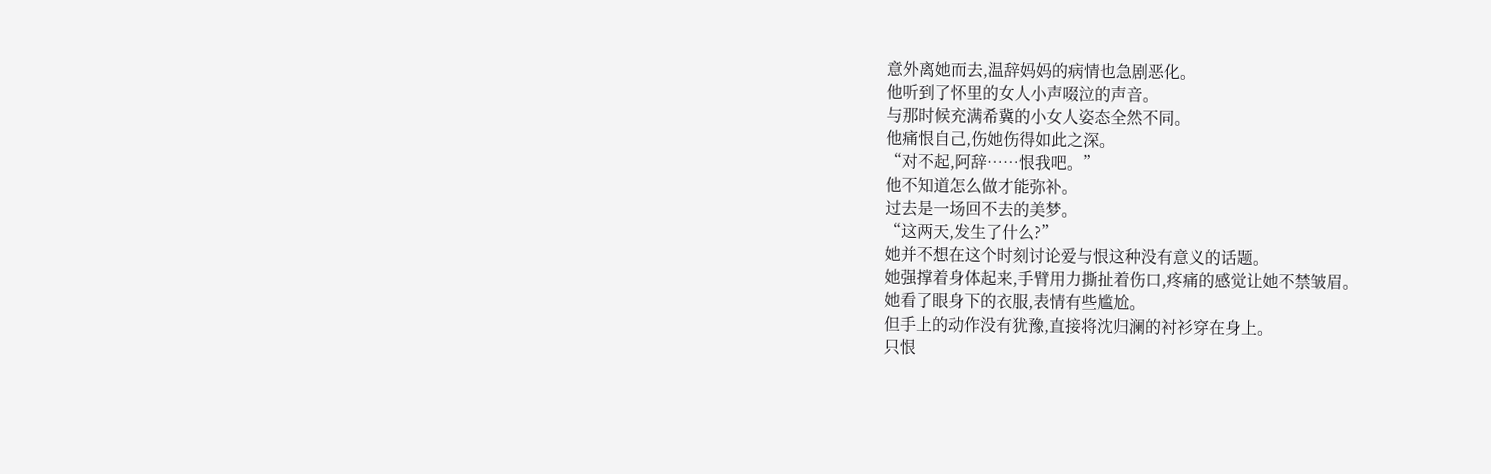意外离她而去,温辞妈妈的病情也急剧恶化。
他听到了怀里的女人小声啜泣的声音。
与那时候充满希冀的小女人姿态全然不同。
他痛恨自己,伤她伤得如此之深。
“对不起,阿辞……恨我吧。”
他不知道怎么做才能弥补。
过去是一场回不去的美梦。
“这两天,发生了什么?”
她并不想在这个时刻讨论爱与恨这种没有意义的话题。
她强撑着身体起来,手臂用力撕扯着伤口,疼痛的感觉让她不禁皱眉。
她看了眼身下的衣服,表情有些尴尬。
但手上的动作没有犹豫,直接将沈归澜的衬衫穿在身上。
只恨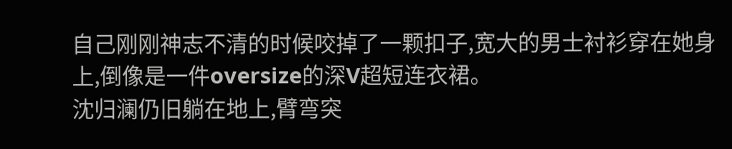自己刚刚神志不清的时候咬掉了一颗扣子,宽大的男士衬衫穿在她身上,倒像是一件oversize的深V超短连衣裙。
沈归澜仍旧躺在地上,臂弯突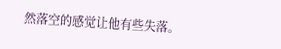然落空的感觉让他有些失落。